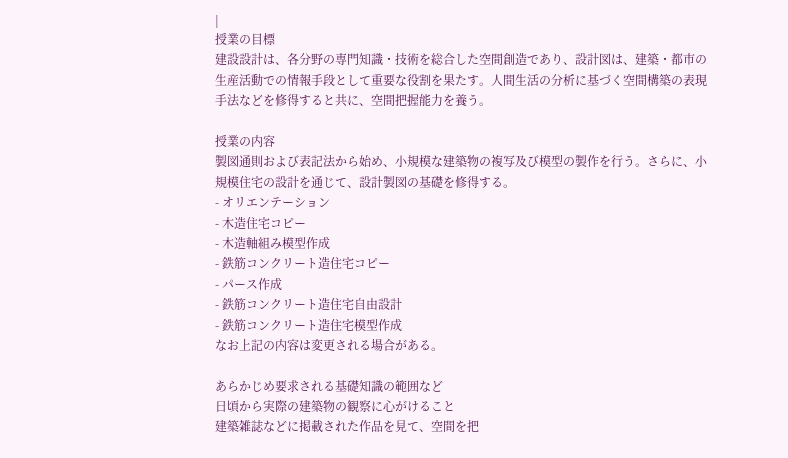|
授業の目標
建設設計は、各分野の専門知識・技術を総合した空間創造であり、設計図は、建築・都市の生産活動での情報手段として重要な役割を果たす。人間生活の分析に基づく空間構築の表現手法などを修得すると共に、空間把握能力を養う。

授業の内容
製図通則および表記法から始め、小規模な建築物の複写及び模型の製作を行う。さらに、小規模住宅の設計を通じて、設計製図の基礎を修得する。
- オリエンテーション
- 木造住宅コピー
- 木造軸組み模型作成
- 鉄筋コンクリート造住宅コピー
- パース作成
- 鉄筋コンクリート造住宅自由設計
- 鉄筋コンクリート造住宅模型作成
なお上記の内容は変更される場合がある。

あらかじめ要求される基礎知識の範囲など
日頃から実際の建築物の観察に心がけること
建築雑誌などに掲載された作品を見て、空間を把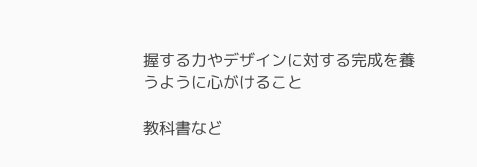握する力やデザインに対する完成を養うように心がけること

教科書など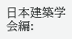日本建築学会編: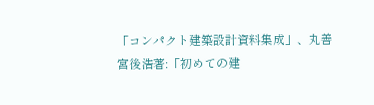「コンパクト建築設計資料集成」、丸善
宮後浩著:「初めての建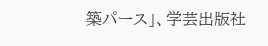築パース」、学芸出版社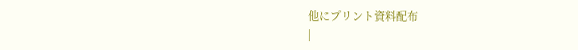他にプリント資料配布
|